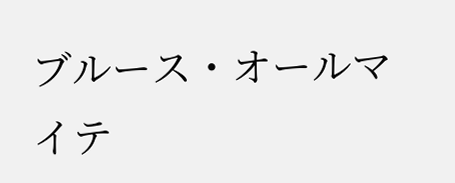ブルース・オールマイテ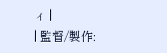ィ |
| 監督/製作: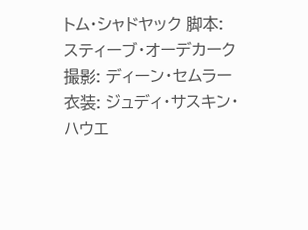トム・シャドヤック 脚本: スティーブ・オーデカーク 撮影: ディーン・セムラー 衣装: ジュディ・サスキン・ハウエ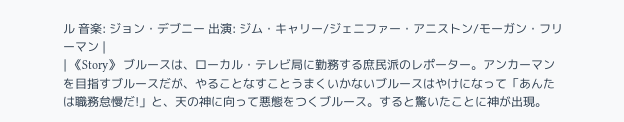ル 音楽: ジョン・デブニー 出演: ジム・キャリー/ジェニファー・アニストン/モーガン・フリーマン |
| 《Story》 ブルースは、ローカル・テレビ局に勤務する庶民派のレポーター。アンカーマンを目指すブルースだが、やることなすことうまくいかないブルースはやけになって「あんたは職務怠慢だ!」と、天の神に向って悪態をつくブルース。すると驚いたことに神が出現。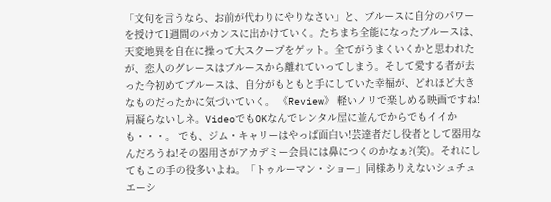「文句を言うなら、お前が代わりにやりなさい」と、ブルースに自分のパワーを授けて1週間のバカンスに出かけていく。たちまち全能になったブルースは、天変地異を自在に操って大スクープをゲット。全てがうまくいくかと思われたが、恋人のグレースはブルースから離れていってしまう。そして愛する者が去った今初めてブルースは、自分がもともと手にしていた幸福が、どれほど大きなものだったかに気づいていく。 《Review》 軽いノリで楽しめる映画ですね!肩凝らないしネ。VideoでもOKなんでレンタル屋に並んでからでもイイかも・・・。 でも、ジム・キャリーはやっぱ面白い!芸達者だし役者として器用なんだろうね!その器用さがアカデミー会員には鼻につくのかなぁ?(笑)。それにしてもこの手の役多いよね。「トゥルーマン・ショー」同様ありえないシュチュエーシ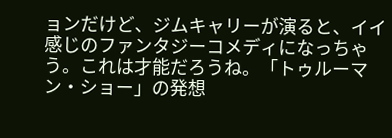ョンだけど、ジムキャリーが演ると、イイ感じのファンタジーコメディになっちゃう。これは才能だろうね。「トゥルーマン・ショー」の発想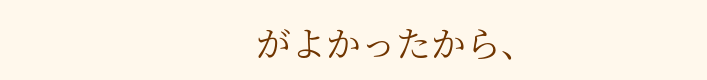がよかったから、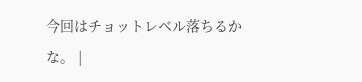今回はチョットレベル落ちるかな。 |